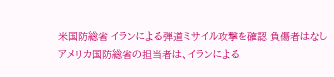米国防総省 イランによる弾道ミサイル攻撃を確認 負傷者はなし
アメリカ国防総省の担当者は、イランによる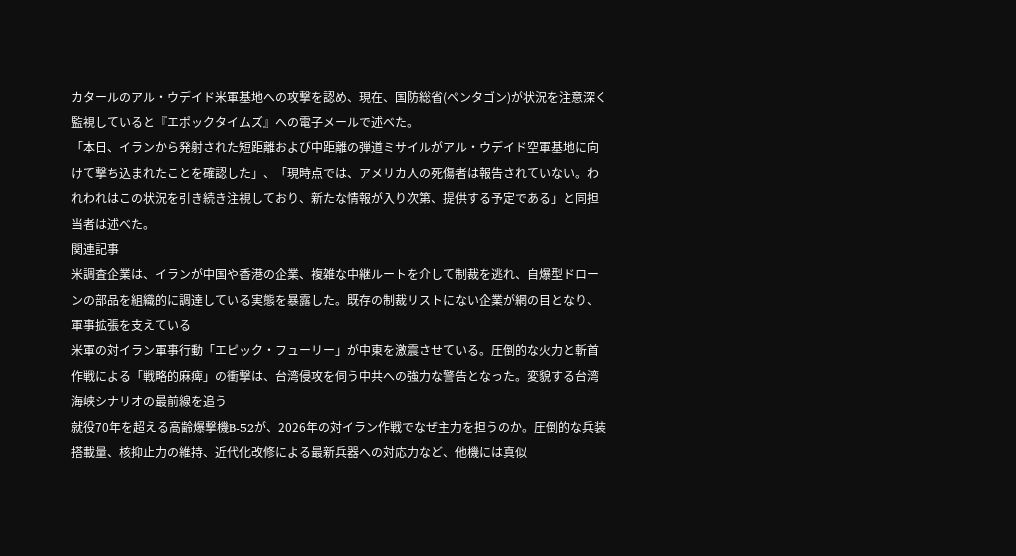カタールのアル・ウデイド米軍基地への攻撃を認め、現在、国防総省(ペンタゴン)が状況を注意深く監視していると『エポックタイムズ』への電子メールで述べた。
「本日、イランから発射された短距離および中距離の弾道ミサイルがアル・ウデイド空軍基地に向けて撃ち込まれたことを確認した」、「現時点では、アメリカ人の死傷者は報告されていない。われわれはこの状況を引き続き注視しており、新たな情報が入り次第、提供する予定である」と同担当者は述べた。
関連記事
米調査企業は、イランが中国や香港の企業、複雑な中継ルートを介して制裁を逃れ、自爆型ドローンの部品を組織的に調達している実態を暴露した。既存の制裁リストにない企業が網の目となり、軍事拡張を支えている
米軍の対イラン軍事行動「エピック・フューリー」が中東を激震させている。圧倒的な火力と斬首作戦による「戦略的麻痺」の衝撃は、台湾侵攻を伺う中共への強力な警告となった。変貌する台湾海峡シナリオの最前線を追う
就役70年を超える高齢爆撃機B-52が、2026年の対イラン作戦でなぜ主力を担うのか。圧倒的な兵装搭載量、核抑止力の維持、近代化改修による最新兵器への対応力など、他機には真似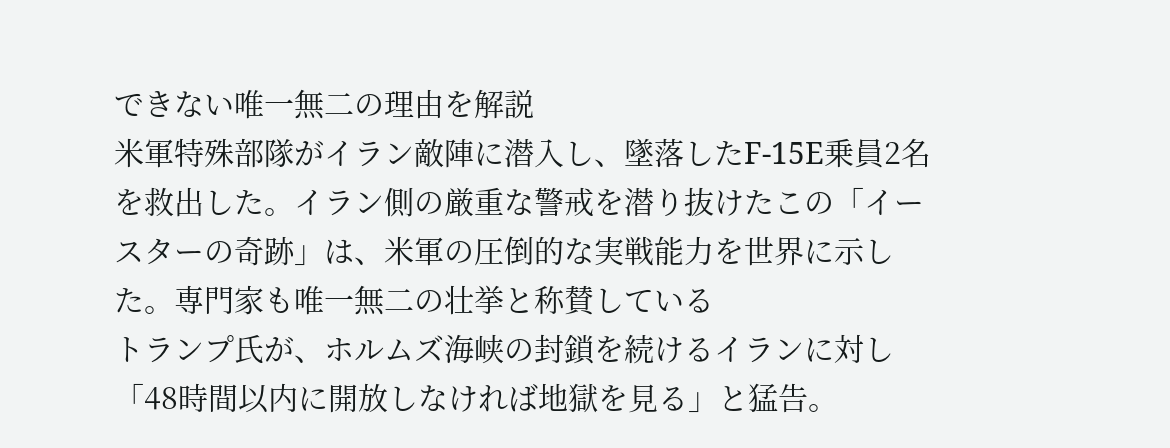できない唯一無二の理由を解説
米軍特殊部隊がイラン敵陣に潜入し、墜落したF-15E乗員2名を救出した。イラン側の厳重な警戒を潜り抜けたこの「イースターの奇跡」は、米軍の圧倒的な実戦能力を世界に示した。専門家も唯一無二の壮挙と称賛している
トランプ氏が、ホルムズ海峡の封鎖を続けるイランに対し「48時間以内に開放しなければ地獄を見る」と猛告。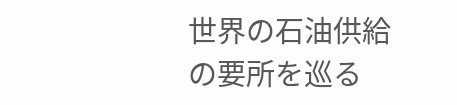世界の石油供給の要所を巡る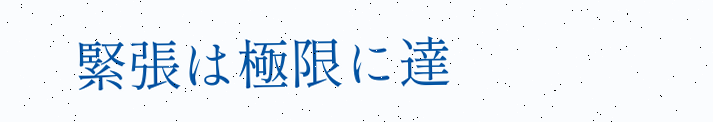緊張は極限に達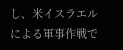し、米イスラエルによる軍事作戦で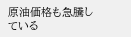原油価格も急騰している